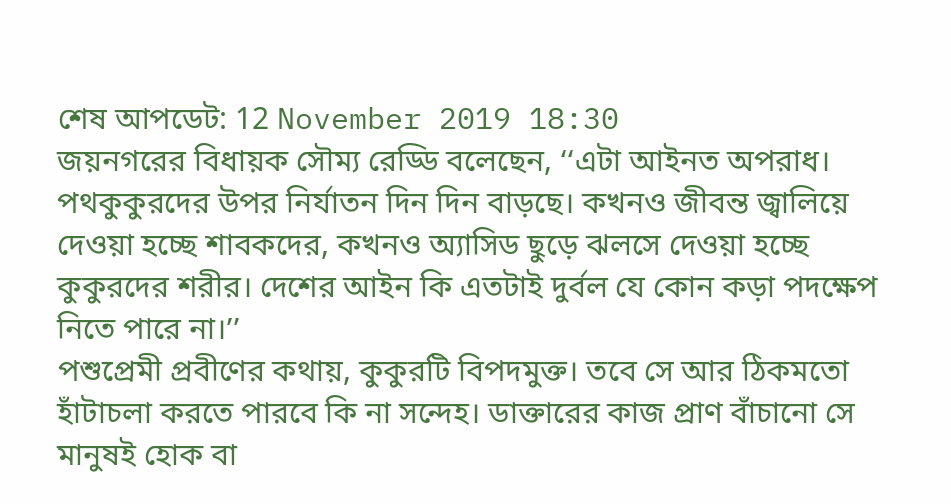শেষ আপডেট: 12 November 2019 18:30
জয়নগরের বিধায়ক সৌম্য রেড্ডি বলেছেন, ‘‘এটা আইনত অপরাধ। পথকুকুরদের উপর নির্যাতন দিন দিন বাড়ছে। কখনও জীবন্ত জ্বালিয়ে দেওয়া হচ্ছে শাবকদের, কখনও অ্যাসিড ছুড়ে ঝলসে দেওয়া হচ্ছে কুকুরদের শরীর। দেশের আইন কি এতটাই দুর্বল যে কোন কড়া পদক্ষেপ নিতে পারে না।’’
পশুপ্রেমী প্রবীণের কথায়, কুকুরটি বিপদমুক্ত। তবে সে আর ঠিকমতো হাঁটাচলা করতে পারবে কি না সন্দেহ। ডাক্তারের কাজ প্রাণ বাঁচানো সে মানুষই হোক বা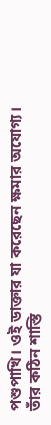পশুপাখি। ওই ডাক্তার যা করেছেন ক্ষমার অযোগ্য। তাঁর কঠিন শাস্তি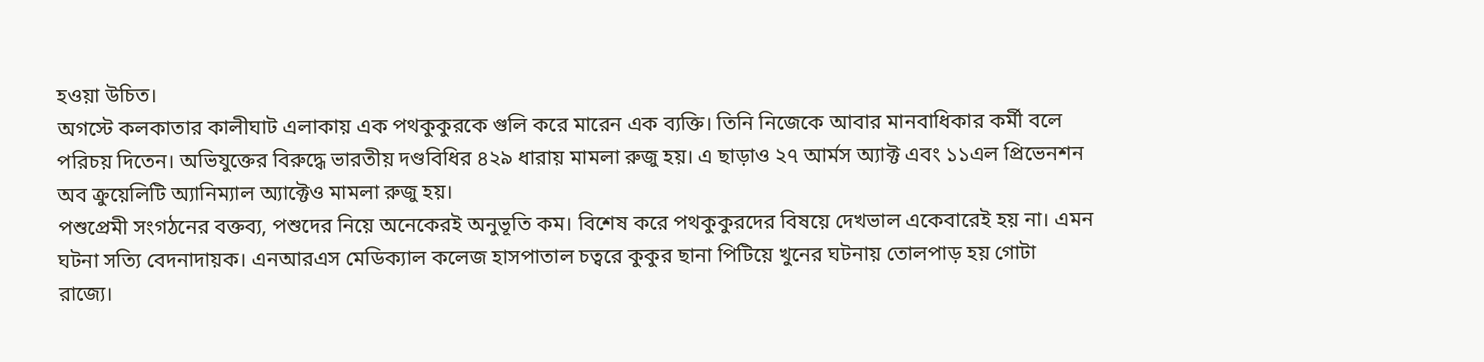হওয়া উচিত।
অগস্টে কলকাতার কালীঘাট এলাকায় এক পথকুকুরকে গুলি করে মারেন এক ব্যক্তি। তিনি নিজেকে আবার মানবাধিকার কর্মী বলে পরিচয় দিতেন। অভিযুক্তের বিরুদ্ধে ভারতীয় দণ্ডবিধির ৪২৯ ধারায় মামলা রুজু হয়। এ ছাড়াও ২৭ আর্মস অ্যাক্ট এবং ১১এল প্রিভেনশন অব ক্রুয়েলিটি অ্যানিম্যাল অ্যাক্টেও মামলা রুজু হয়।
পশুপ্রেমী সংগঠনের বক্তব্য, পশুদের নিয়ে অনেকেরই অনুভূতি কম। বিশেষ করে পথকুকুরদের বিষয়ে দেখভাল একেবারেই হয় না। এমন ঘটনা সত্যি বেদনাদায়ক। এনআরএস মেডিক্যাল কলেজ হাসপাতাল চত্বরে কুকুর ছানা পিটিয়ে খুনের ঘটনায় তোলপাড় হয় গোটা রাজ্যে।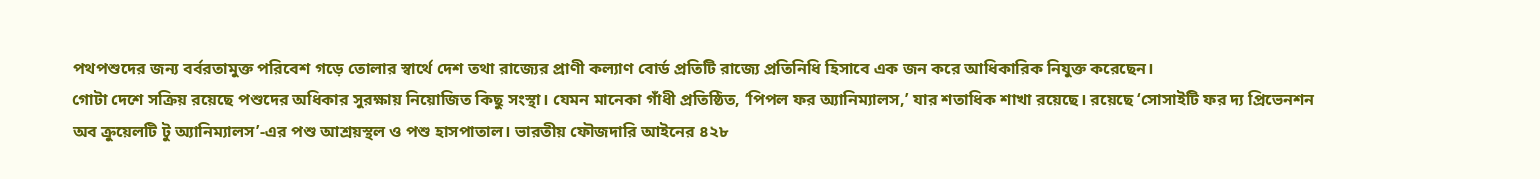পথপশুদের জন্য বর্বরতামুক্ত পরিবেশ গড়ে তোলার স্বার্থে দেশ তথা রাজ্যের প্রাণী কল্যাণ বোর্ড প্রতিটি রাজ্যে প্রতিনিধি হিসাবে এক জন করে আধিকারিক নিযুক্ত করেছেন।
গোটা দেশে সক্রিয় রয়েছে পশুদের অধিকার সুরক্ষায় নিয়োজিত কিছু সংস্থা। যেমন মানেকা গাঁধী প্রতিষ্ঠিত, ‘পিপল ফর অ্যানিম্যালস,’ যার শতাধিক শাখা রয়েছে। রয়েছে ‘সোসাইটি ফর দ্য প্রিভেনশন অব ক্রুয়েলটি টু অ্যানিম্যালস’-এর পশু আশ্রয়স্থল ও পশু হাসপাতাল। ভারতীয় ফৌজদারি আইনের ৪২৮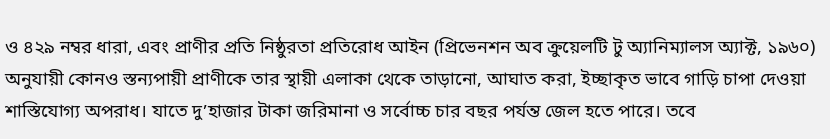ও ৪২৯ নম্বর ধারা, এবং প্রাণীর প্রতি নিষ্ঠুরতা প্রতিরোধ আইন (প্রিভেনশন অব ক্রুয়েলটি টু অ্যানিম্যালস অ্যাক্ট, ১৯৬০) অনুযায়ী কোনও স্তন্যপায়ী প্রাণীকে তার স্থায়ী এলাকা থেকে তাড়ানো, আঘাত করা, ইচ্ছাকৃত ভাবে গাড়ি চাপা দেওয়া শাস্তিযোগ্য অপরাধ। যাতে দু’হাজার টাকা জরিমানা ও সর্বোচ্চ চার বছর পর্যন্ত জেল হতে পারে। তবে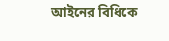আইনের বিধিকে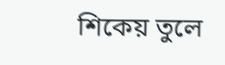শিকেয় তুলে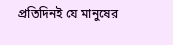প্রতিদিনই যে মানুষের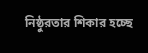নিষ্ঠুরতার শিকার হচ্ছে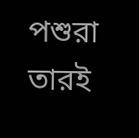পশুরা তারই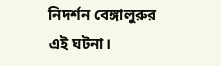নিদর্শন বেঙ্গালুরুর এই ঘটনা।